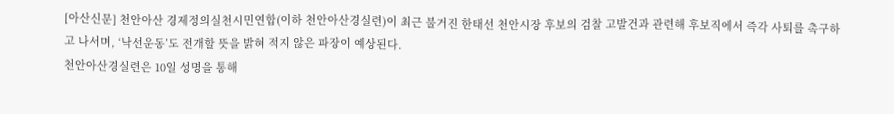[아산신문] 천안아산 경제정의실천시민연합(이하 천안아산경실련)이 최근 불거진 한태선 천안시장 후보의 검찰 고발건과 관련해 후보직에서 즉각 사퇴를 촉구하고 나서며, ‘낙선운동’도 전개할 뜻을 밝혀 적지 않은 파장이 예상된다.
천안아산경실련은 10일 성명을 통해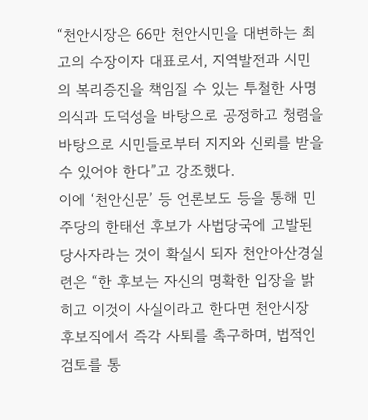“천안시장은 66만 천안시민을 대변하는 최고의 수장이자 대표로서, 지역발전과 시민의 복리증진을 책임질 수 있는 투철한 사명의식과 도덕성을 바탕으로 공정하고 청렴을 바탕으로 시민들로부터 지지와 신뢰를 받을 수 있어야 한다”고 강조했다.
이에 ‘천안신문’ 등 언론보도 등을 통해 민주당의 한태선 후보가 사법당국에 고발된 당사자라는 것이 확실시 되자 천안아산경실련은 “한 후보는 자신의 명확한 입장을 밝히고 이것이 사실이라고 한다면 천안시장 후보직에서 즉각 사퇴를 촉구하며, 법적인 검토를 통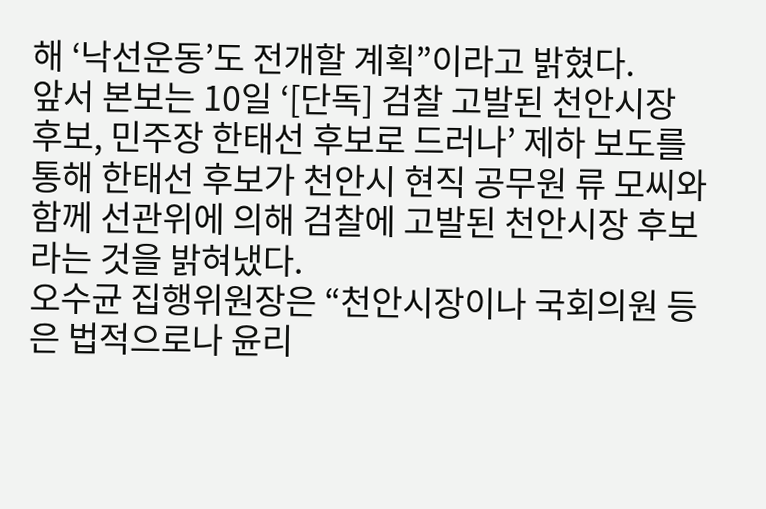해 ‘낙선운동’도 전개할 계획”이라고 밝혔다.
앞서 본보는 10일 ‘[단독] 검찰 고발된 천안시장 후보, 민주장 한태선 후보로 드러나’ 제하 보도를 통해 한태선 후보가 천안시 현직 공무원 류 모씨와 함께 선관위에 의해 검찰에 고발된 천안시장 후보라는 것을 밝혀냈다.
오수균 집행위원장은 “천안시장이나 국회의원 등은 법적으로나 윤리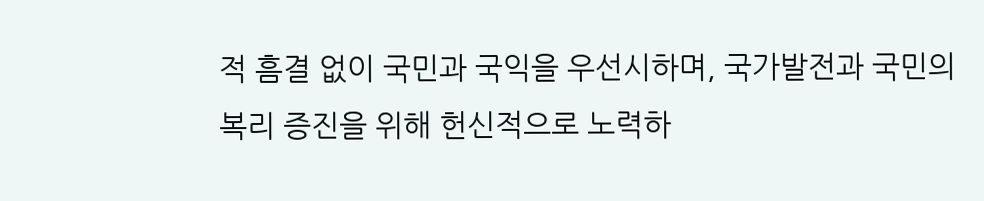적 흠결 없이 국민과 국익을 우선시하며, 국가발전과 국민의 복리 증진을 위해 헌신적으로 노력하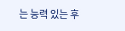는 능력 있는 후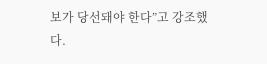보가 당선돼야 한다”고 강조했다.